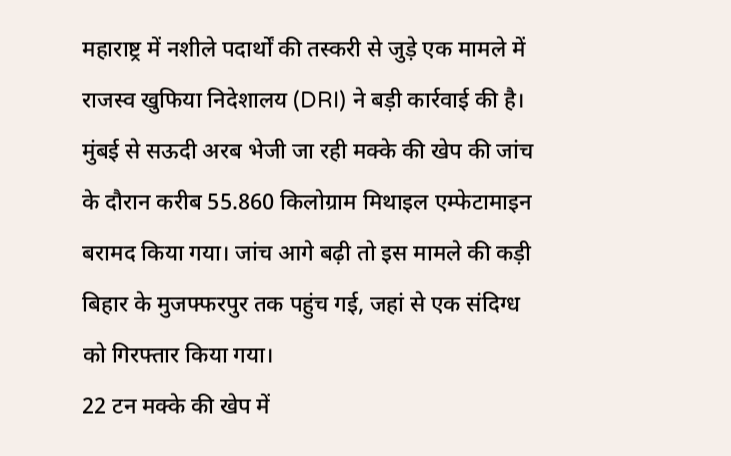महाराष्ट्र में नशीले पदार्थों की तस्करी से जुड़े एक मामले में राजस्व खुफिया निदेशालय (DRI) ने बड़ी कार्रवाई की है। मुंबई से सऊदी अरब भेजी जा रही मक्के की खेप की जांच के दौरान करीब 55.860 किलोग्राम मिथाइल एम्फेटामाइन बरामद किया गया। जांच आगे बढ़ी तो इस मामले की कड़ी बिहार के मुजफ्फरपुर तक पहुंच गई, जहां से एक संदिग्ध को गिरफ्तार किया गया।
22 टन मक्के की खेप में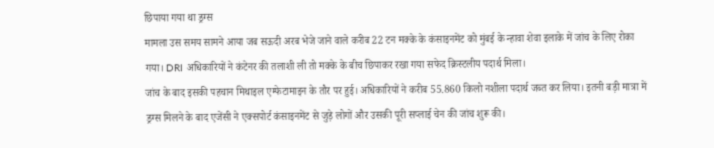छिपाया गया था ड्रग्स
मामला उस समय सामने आया जब सऊदी अरब भेजे जाने वाले करीब 22 टन मक्के के कंसाइनमेंट को मुंबई के न्हावा शेवा इलाके में जांच के लिए रोका गया। DRI अधिकारियों ने कंटेनर की तलाशी ली तो मक्के के बीच छिपाकर रखा गया सफेद क्रिस्टलीय पदार्थ मिला।
जांच के बाद इसकी पहचान मिथाइल एम्फेटामाइन के तौर पर हुई। अधिकारियों ने करीब 55.860 किलो नशीला पदार्थ जब्त कर लिया। इतनी बड़ी मात्रा में ड्रग्स मिलने के बाद एजेंसी ने एक्सपोर्ट कंसाइनमेंट से जुड़े लोगों और उसकी पूरी सप्लाई चेन की जांच शुरू की।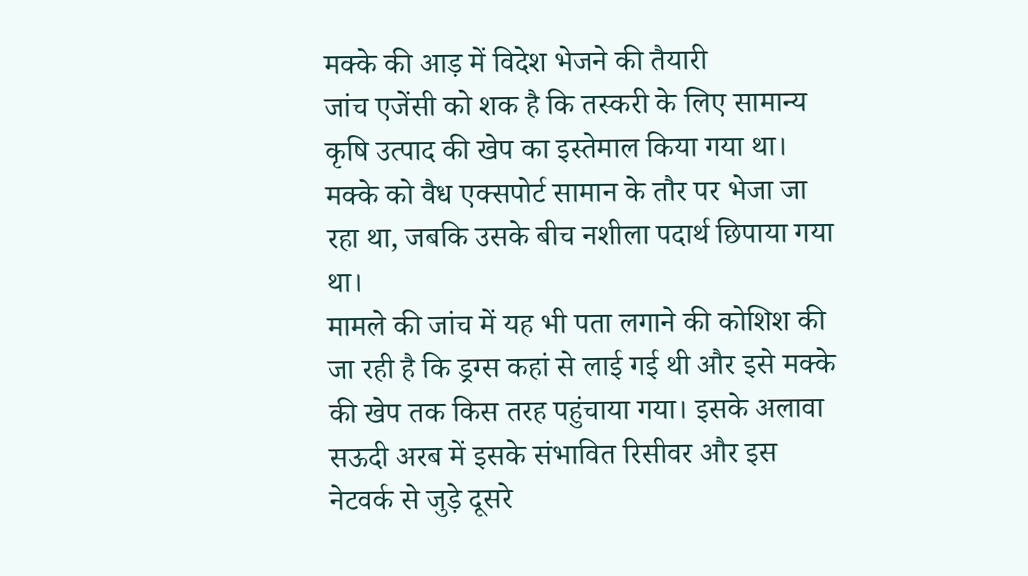मक्के की आड़ में विदेश भेजने की तैयारी
जांच एजेंसी को शक है कि तस्करी के लिए सामान्य कृषि उत्पाद की खेप का इस्तेमाल किया गया था। मक्के को वैध एक्सपोर्ट सामान के तौर पर भेजा जा रहा था, जबकि उसके बीच नशीला पदार्थ छिपाया गया था।
मामले की जांच में यह भी पता लगाने की कोशिश की जा रही है कि ड्रग्स कहां से लाई गई थी और इसे मक्के की खेप तक किस तरह पहुंचाया गया। इसके अलावा सऊदी अरब में इसके संभावित रिसीवर और इस नेटवर्क से जुड़े दूसरे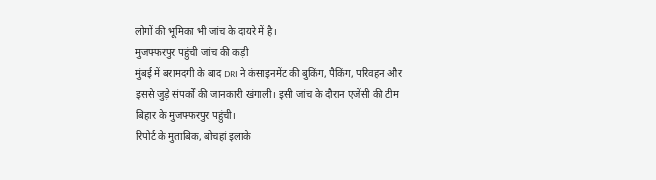लोगों की भूमिका भी जांच के दायरे में है।
मुजफ्फरपुर पहुंची जांच की कड़ी
मुंबई में बरामदगी के बाद DRI ने कंसाइनमेंट की बुकिंग, पैकिंग, परिवहन और इससे जुड़े संपर्कों की जानकारी खंगाली। इसी जांच के दौरान एजेंसी की टीम बिहार के मुजफ्फरपुर पहुंची।
रिपोर्ट के मुताबिक, बोचहां इलाके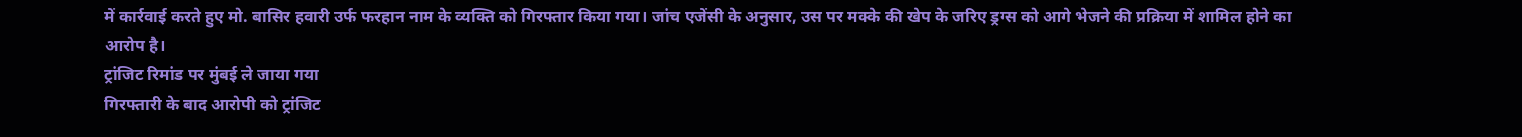में कार्रवाई करते हुए मो. बासिर हवारी उर्फ फरहान नाम के व्यक्ति को गिरफ्तार किया गया। जांच एजेंसी के अनुसार, उस पर मक्के की खेप के जरिए ड्रग्स को आगे भेजने की प्रक्रिया में शामिल होने का आरोप है।
ट्रांजिट रिमांड पर मुंबई ले जाया गया
गिरफ्तारी के बाद आरोपी को ट्रांजिट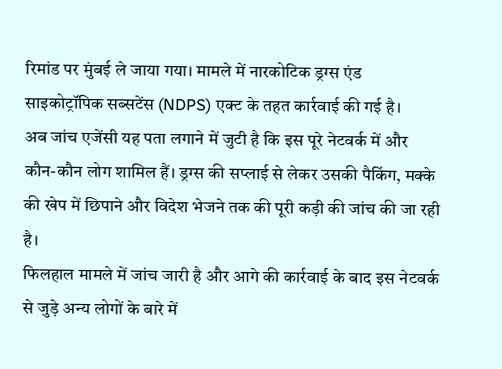रिमांड पर मुंबई ले जाया गया। मामले में नारकोटिक ड्रग्स एंड साइकोट्रॉपिक सब्सटेंस (NDPS) एक्ट के तहत कार्रवाई की गई है।
अब जांच एजेंसी यह पता लगाने में जुटी है कि इस पूरे नेटवर्क में और कौन-कौन लोग शामिल हैं। ड्रग्स की सप्लाई से लेकर उसकी पैकिंग, मक्के की खेप में छिपाने और विदेश भेजने तक की पूरी कड़ी की जांच की जा रही है।
फिलहाल मामले में जांच जारी है और आगे की कार्रवाई के बाद इस नेटवर्क से जुड़े अन्य लोगों के बारे में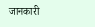जानकारी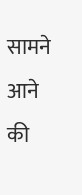सामने आने की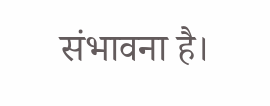संभावना है।